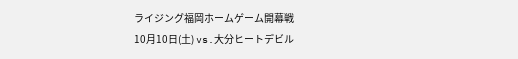ライジング福岡ホームゲーム開幕戦
10月10日(土) vs.大分ヒートデビル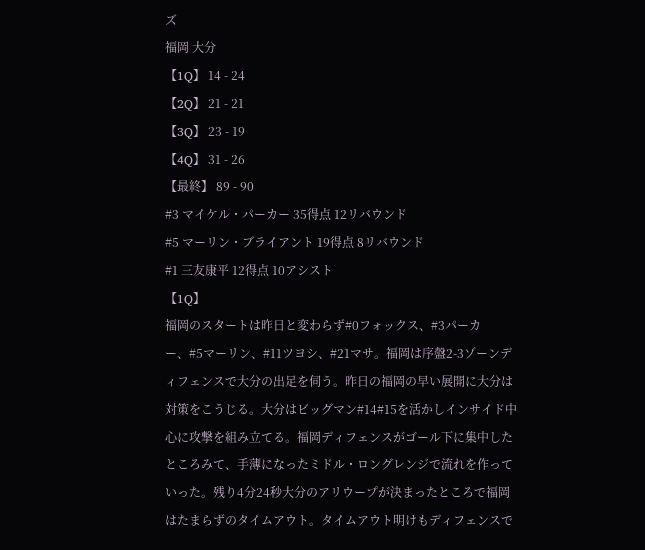ズ
福岡 大分
【1Q】 14 - 24
【2Q】 21 - 21
【3Q】 23 - 19
【4Q】 31 - 26
【最終】 89 - 90
#3 マイケル・パーカー 35得点 12リバウンド
#5 マーリン・ブライアント 19得点 8リバウンド
#1 三友康平 12得点 10アシスト
【1Q】
福岡のスタートは昨日と変わらず#0フォックス、#3パーカー、#5マーリン、#11ツヨシ、#21マサ。福岡は序盤2-3ゾーンディフェンスで大分の出足を伺う。昨日の福岡の早い展開に大分は対策をこうじる。大分はビッグマン#14#15を活かしインサイド中心に攻撃を組み立てる。福岡ディフェンスがゴール下に集中したところみて、手薄になったミドル・ロングレンジで流れを作っていった。残り4分24秒大分のアリウープが決まったところで福岡はたまらずのタイムアウト。タイムアウト明けもディフェンスで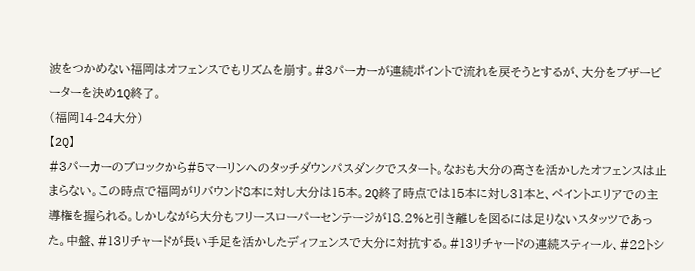波をつかめない福岡はオフェンスでもリズムを崩す。#3パーカーが連続ポイントで流れを戻そうとするが、大分をブザービーターを決め1Q終了。
(福岡14-24大分)
【2Q】
#3パーカーのブロックから#5マーリンへのタッチダウンパスダンクでスタート。なおも大分の高さを活かしたオフェンスは止まらない。この時点で福岡がリバウンド8本に対し大分は15本。2Q終了時点では15本に対し31本と、ペイントエリアでの主導権を握られる。しかしながら大分もフリースローパーセンテージが18.2%と引き離しを図るには足りないスタッツであった。中盤、#13リチャードが長い手足を活かしたディフェンスで大分に対抗する。#13リチャードの連続スティール、#22トシ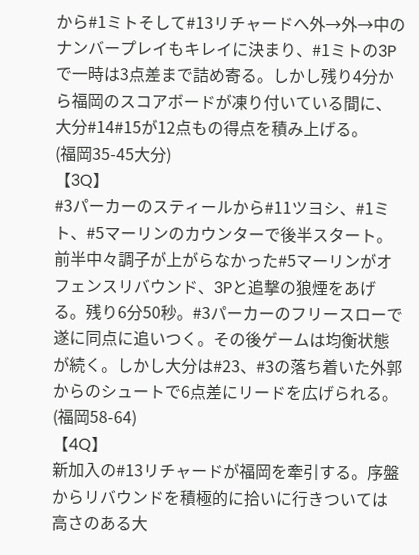から#1ミトそして#13リチャードへ外→外→中のナンバープレイもキレイに決まり、#1ミトの3Pで一時は3点差まで詰め寄る。しかし残り4分から福岡のスコアボードが凍り付いている間に、大分#14#15が12点もの得点を積み上げる。
(福岡35-45大分)
【3Q】
#3パーカーのスティールから#11ツヨシ、#1ミト、#5マーリンのカウンターで後半スタート。前半中々調子が上がらなかった#5マーリンがオフェンスリバウンド、3Pと追撃の狼煙をあげる。残り6分50秒。#3パーカーのフリースローで遂に同点に追いつく。その後ゲームは均衡状態が続く。しかし大分は#23、#3の落ち着いた外郭からのシュートで6点差にリードを広げられる。
(福岡58-64)
【4Q】
新加入の#13リチャードが福岡を牽引する。序盤からリバウンドを積極的に拾いに行きついては高さのある大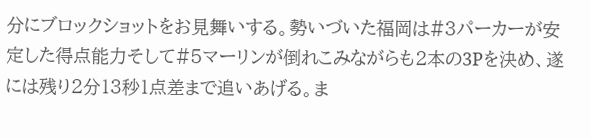分にブロックショットをお見舞いする。勢いづいた福岡は#3パーカーが安定した得点能力そして#5マーリンが倒れこみながらも2本の3Pを決め、遂には残り2分13秒1点差まで追いあげる。ま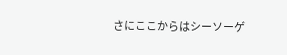さにここからはシーソーゲ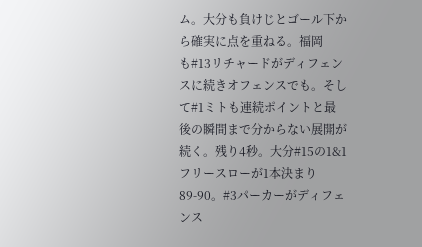ム。大分も負けじとゴール下から確実に点を重ねる。福岡も#13リチャードがディフェンスに続きオフェンスでも。そして#1ミトも連続ポイントと最後の瞬間まで分からない展開が続く。残り4秒。大分#15の1&1フリースローが1本決まり89-90。#3パーカーがディフェンス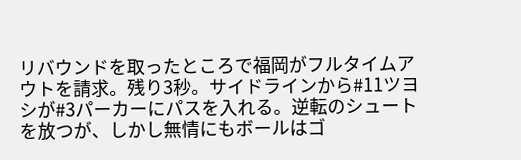リバウンドを取ったところで福岡がフルタイムアウトを請求。残り3秒。サイドラインから#11ツヨシが#3パーカーにパスを入れる。逆転のシュートを放つが、しかし無情にもボールはゴ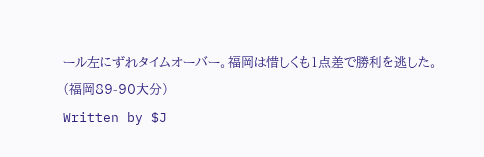ール左にずれタイムオーバー。福岡は惜しくも1点差で勝利を逃した。
(福岡89-90大分)
Written by $J